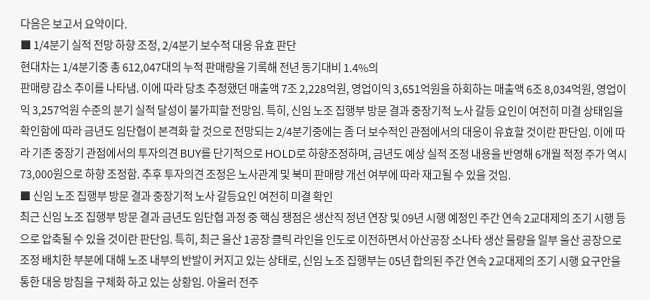다음은 보고서 요약이다.
■ 1/4분기 실적 전망 하향 조정, 2/4분기 보수적 대응 유효 판단
현대차는 1/4분기중 총 612,047대의 누적 판매량을 기록해 전년 동기대비 1.4%의
판매량 감소 추이를 나타냄. 이에 따라 당초 추정했던 매출액 7조 2,228억원, 영업이익 3,651억원을 하회하는 매출액 6조 8,034억원, 영업이익 3,257억원 수준의 분기 실적 달성이 불가피할 전망임. 특히, 신임 노조 집행부 방문 결과 중장기적 노사 갈등 요인이 여전히 미결 상태임을 확인함에 따라 금년도 임단협이 본격화 할 것으로 전망되는 2/4분기중에는 좀 더 보수적인 관점에서의 대응이 유효할 것이란 판단임. 이에 따라 기존 중장기 관점에서의 투자의견 BUY를 단기적으로 HOLD로 하향조정하며, 금년도 예상 실적 조정 내용을 반영해 6개월 적정 주가 역시 73,000원으로 하향 조정함. 추후 투자의견 조정은 노사관계 및 북미 판매량 개선 여부에 따라 재고될 수 있을 것임.
■ 신임 노조 집행부 방문 결과 중장기적 노사 갈등요인 여전히 미결 확인
최근 신임 노조 집행부 방문 결과 금년도 임단협 과정 중 핵심 쟁점은 생산직 정년 연장 및 09년 시행 예정인 주간 연속 2교대제의 조기 시행 등으로 압축될 수 있을 것이란 판단임. 특히, 최근 울산 1공장 클릭 라인을 인도로 이전하면서 아산공장 소나타 생산 물량을 일부 울산 공장으로 조정 배치한 부분에 대해 노조 내부의 반발이 커지고 있는 상태로, 신임 노조 집행부는 05년 합의된 주간 연속 2교대제의 조기 시행 요구안을 통한 대응 방침을 구체화 하고 있는 상황임. 아울러 전주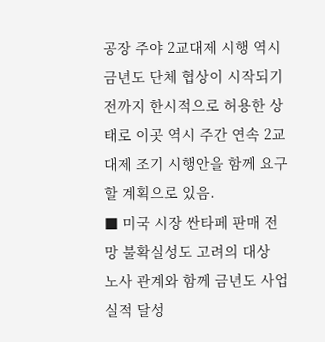공장 주야 2교대제 시행 역시 금년도 단체 협상이 시작되기 전까지 한시적으로 허용한 상태로 이곳 역시 주간 연속 2교대제 조기 시행안을 함께 요구할 계획으로 있음.
■ 미국 시장 싼타페 판매 전망 불확실성도 고려의 대상
노사 관계와 함께 금년도 사업 실적 달성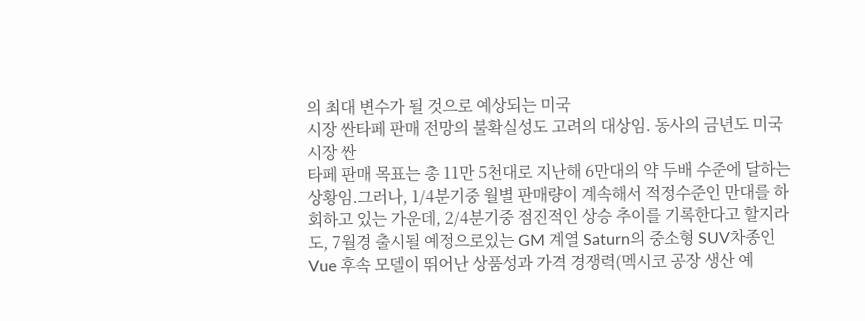의 최대 변수가 될 것으로 예상되는 미국
시장 싼타페 판매 전망의 불확실성도 고려의 대상임. 동사의 금년도 미국 시장 싼
타페 판매 목표는 총 11만 5천대로 지난해 6만대의 약 두배 수준에 달하는 상황임.그러나, 1/4분기중 월별 판매량이 계속해서 적정수준인 만대를 하회하고 있는 가운데, 2/4분기중 점진적인 상승 추이를 기록한다고 할지라도, 7월경 출시될 예정으로있는 GM 계열 Saturn의 중소형 SUV차종인 Vue 후속 모델이 뛰어난 상품성과 가격 경쟁력(멕시코 공장 생산 예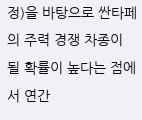정)을 바탕으로 싼타페의 주력 경쟁 차종이 될 확률이 높다는 점에서 연간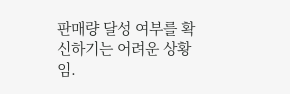판매량 달성 여부를 확신하기는 어려운 상황임.